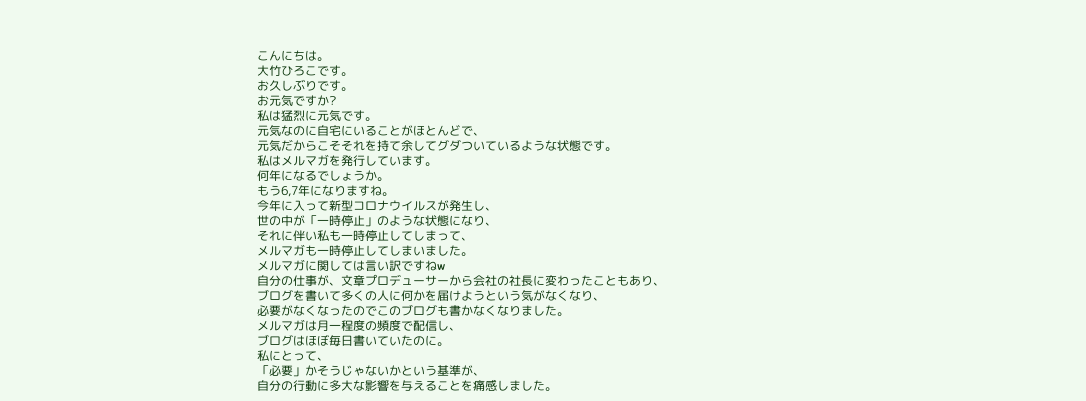こんにちは。
大竹ひろこです。
お久しぶりです。
お元気ですか?
私は猛烈に元気です。
元気なのに自宅にいることがほとんどで、
元気だからこそそれを持て余してグダついているような状態です。
私はメルマガを発行しています。
何年になるでしょうか。
もう6,7年になりますね。
今年に入って新型コロナウイルスが発生し、
世の中が「一時停止」のような状態になり、
それに伴い私も一時停止してしまって、
メルマガも一時停止してしまいました。
メルマガに関しては言い訳ですねw
自分の仕事が、文章プロデューサーから会社の社長に変わったこともあり、
ブログを書いて多くの人に何かを届けようという気がなくなり、
必要がなくなったのでこのブログも書かなくなりました。
メルマガは月一程度の頻度で配信し、
ブログはほぼ毎日書いていたのに。
私にとって、
「必要」かそうじゃないかという基準が、
自分の行動に多大な影響を与えることを痛感しました。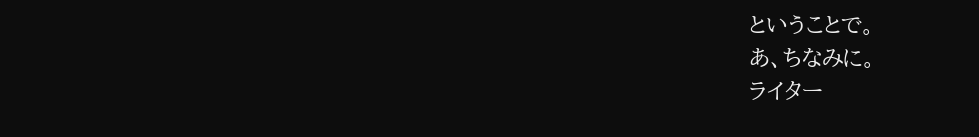ということで。
あ、ちなみに。
ライター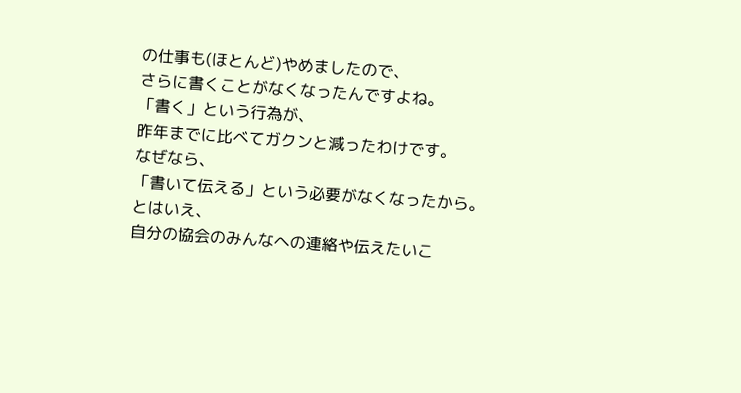の仕事も(ほとんど)やめましたので、
さらに書くことがなくなったんですよね。
「書く」という行為が、
昨年までに比べてガクンと減ったわけです。
なぜなら、
「書いて伝える」という必要がなくなったから。
とはいえ、
自分の協会のみんなへの連絡や伝えたいこ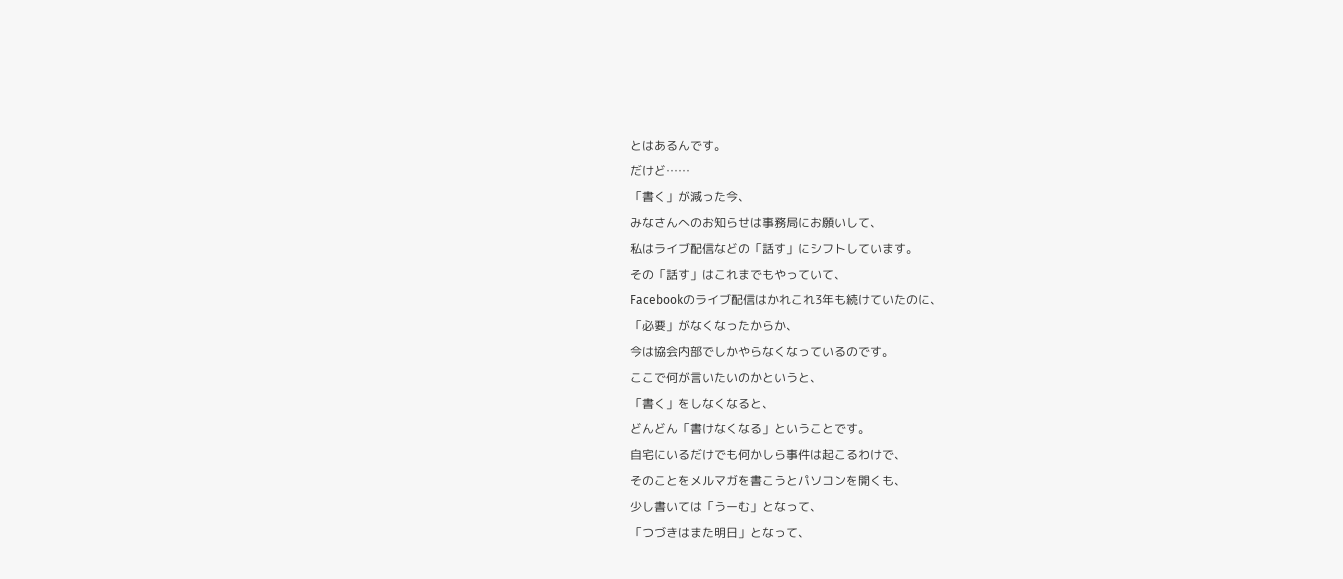とはあるんです。
だけど……
「書く」が減った今、
みなさんへのお知らせは事務局にお願いして、
私はライブ配信などの「話す」にシフトしています。
その「話す」はこれまでもやっていて、
Facebookのライブ配信はかれこれ3年も続けていたのに、
「必要」がなくなったからか、
今は協会内部でしかやらなくなっているのです。
ここで何が言いたいのかというと、
「書く」をしなくなると、
どんどん「書けなくなる」ということです。
自宅にいるだけでも何かしら事件は起こるわけで、
そのことをメルマガを書こうとパソコンを開くも、
少し書いては「うーむ」となって、
「つづきはまた明日」となって、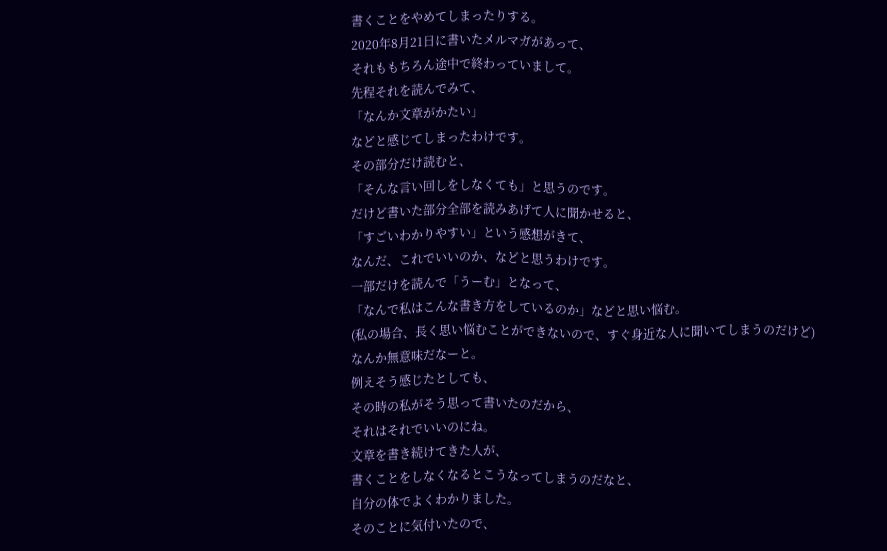書くことをやめてしまったりする。
2020年8月21日に書いたメルマガがあって、
それももちろん途中で終わっていまして。
先程それを読んでみて、
「なんか文章がかたい」
などと感じてしまったわけです。
その部分だけ読むと、
「そんな言い回しをしなくても」と思うのです。
だけど書いた部分全部を読みあげて人に聞かせると、
「すごいわかりやすい」という感想がきて、
なんだ、これでいいのか、などと思うわけです。
一部だけを読んで「うーむ」となって、
「なんで私はこんな書き方をしているのか」などと思い悩む。
(私の場合、長く思い悩むことができないので、すぐ身近な人に聞いてしまうのだけど)
なんか無意味だなーと。
例えそう感じたとしても、
その時の私がそう思って書いたのだから、
それはそれでいいのにね。
文章を書き続けてきた人が、
書くことをしなくなるとこうなってしまうのだなと、
自分の体でよくわかりました。
そのことに気付いたので、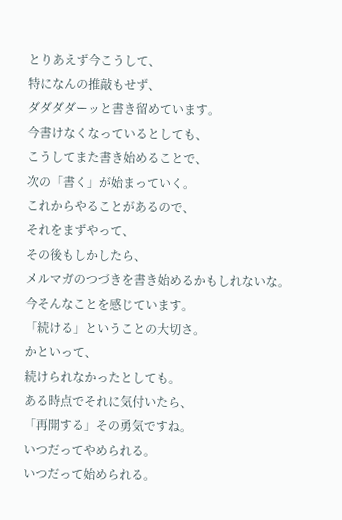とりあえず今こうして、
特になんの推敲もせず、
ダダダダーッと書き留めています。
今書けなくなっているとしても、
こうしてまた書き始めることで、
次の「書く」が始まっていく。
これからやることがあるので、
それをまずやって、
その後もしかしたら、
メルマガのつづきを書き始めるかもしれないな。
今そんなことを感じています。
「続ける」ということの大切さ。
かといって、
続けられなかったとしても。
ある時点でそれに気付いたら、
「再開する」その勇気ですね。
いつだってやめられる。
いつだって始められる。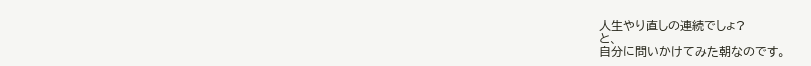人生やり直しの連続でしょ?
と、
自分に問いかけてみた朝なのです。